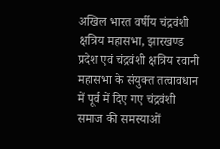अखिल भारत वर्षीय चंद्रवंशी क्षत्रिय महासभा, झारखण्ड प्रदेश एवं चंद्रवंशी क्षत्रिय रवानी महासभा के संयुक्त तत्वावधान में पूर्व में दिए गए चंद्रवंशी समाज की समस्याओं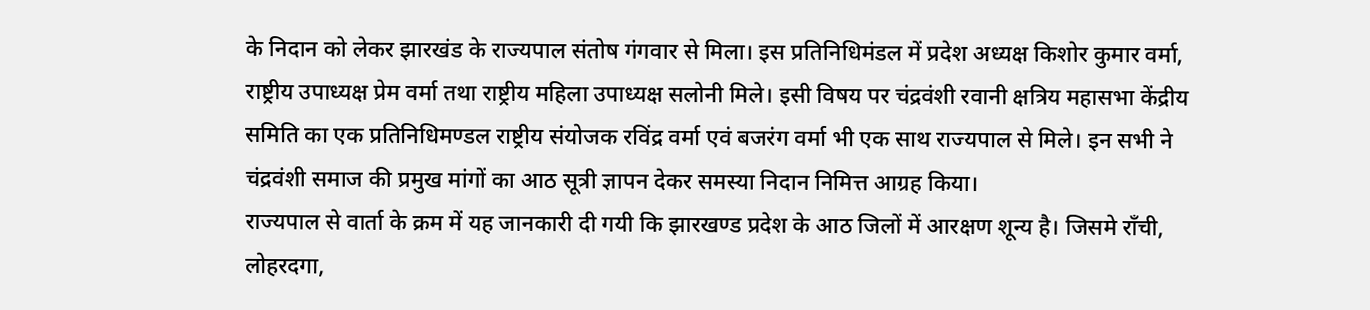के निदान को लेकर झारखंड के राज्यपाल संतोष गंगवार से मिला। इस प्रतिनिधिमंडल में प्रदेश अध्यक्ष किशोर कुमार वर्मा, राष्ट्रीय उपाध्यक्ष प्रेम वर्मा तथा राष्ट्रीय महिला उपाध्यक्ष सलोनी मिले। इसी विषय पर चंद्रवंशी रवानी क्षत्रिय महासभा केंद्रीय समिति का एक प्रतिनिधिमण्डल राष्ट्रीय संयोजक रविंद्र वर्मा एवं बजरंग वर्मा भी एक साथ राज्यपाल से मिले। इन सभी ने चंद्रवंशी समाज की प्रमुख मांगों का आठ सूत्री ज्ञापन देकर समस्या निदान निमित्त आग्रह किया।
राज्यपाल से वार्ता के क्रम में यह जानकारी दी गयी कि झारखण्ड प्रदेश के आठ जिलों में आरक्षण शून्य है। जिसमे राँची, लोहरदगा,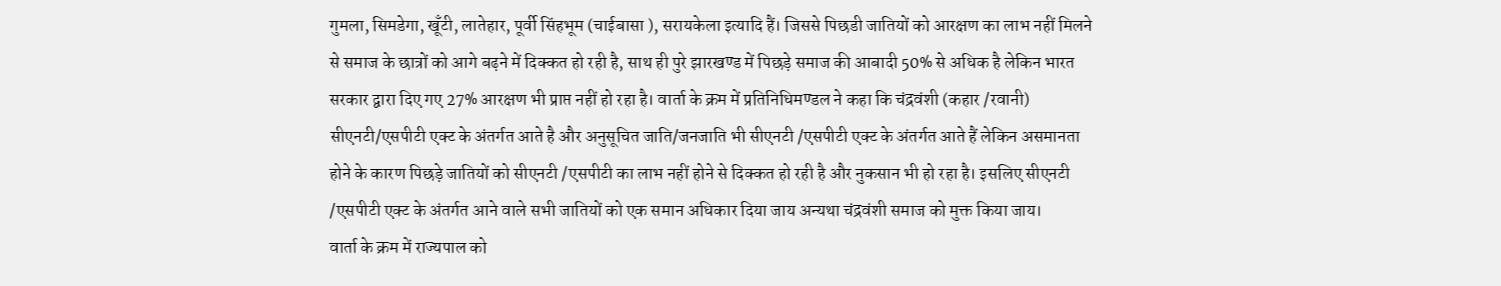गुमला, सिमडेगा, खूँटी, लातेहार, पूर्वी सिंहभूम (चाईबासा ), सरायकेला इत्यादि हैं। जिससे पिछडी जातियों को आरक्षण का लाभ नहीं मिलने से समाज के छात्रों को आगे बढ़ने में दिक्कत हो रही है, साथ ही पुरे झारखण्ड में पिछड़े समाज की आबादी 50% से अधिक है लेकिन भारत सरकार द्वारा दिए गए 27% आरक्षण भी प्राप्त नहीं हो रहा है। वार्ता के क्रम में प्रतिनिधिमण्डल ने कहा कि चंद्रवंशी (कहार /रवानी) सीएनटी/एसपीटी एक्ट के अंतर्गत आते है और अनुसूचित जाति/जनजाति भी सीएनटी /एसपीटी एक्ट के अंतर्गत आते हैं लेकिन असमानता होने के कारण पिछड़े जातियों को सीएनटी /एसपीटी का लाभ नहीं होने से दिक्कत हो रही है और नुकसान भी हो रहा है। इसलिए सीएनटी /एसपीटी एक्ट के अंतर्गत आने वाले सभी जातियों को एक समान अधिकार दिया जाय अन्यथा चंद्रवंशी समाज को मुक्त किया जाय।
वार्ता के क्रम में राज्यपाल को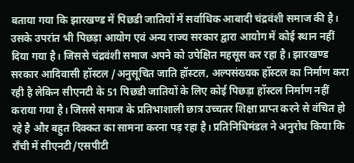बताया गया कि झारखण्ड में पिछडी जातियों में सर्वाधिक आबादी चंद्रवंशी समाज की है। उसके उपरांत भी पिछड़ा आयोग एवं अन्य राज्य सरकार द्वारा आयोग में कोई स्थान नहीं दिया गया है। जिससे चंद्रवंशी समाज अपने को उपेक्षित महसूस कर रहा है। झारखण्ड सरकार आदिवासी हॉस्टल /अनुसूचित जाति हॉस्टल, अल्पसंख्यक हॉस्टल का निर्माण करा रही है लेकिन सीएनटी के 51 पिछडी जातियों के लिए कोई पिछड़ा हॉस्टल निर्माण नहीं कराया गया है। जिससे समाज के प्रतिभाशाली छात्र उच्चतर शिक्षा प्राप्त करने से वंचित हो रहे है और बहुत दिक्कत का सामना करना पड़ रहा है। प्रतिनिधिमंडल ने अनुरोध किया कि राँची में सीएनटी/एसपीटी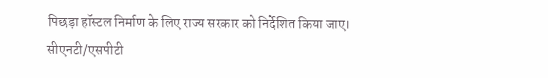पिछड़ा हॉस्टल निर्माण के लिए राज्य सरकार को निर्देशित किया जाए। सीएनटी/एसपीटी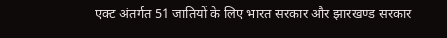एक्ट अंतर्गत 51 जातियों के लिए भारत सरकार और झारखण्ड सरकार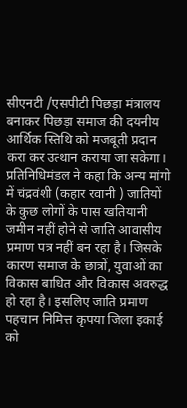सीएनटी /एसपीटी पिछड़ा मंत्रालय बनाकर पिछड़ा समाज की दयनीय आर्थिक स्तिथि को मजबूती प्रदान करा कर उत्थान कराया जा सकेगा।
प्रतिनिधिमंडल ने कहा कि अन्य मांगो में चंद्रवंशी (कहार रवानी ) जातियों के कुछ लोगों के पास खतियानी जमीन नहीं होने से जाति आवासीय प्रमाण पत्र नहीं बन रहा है। जिसके कारण समाज के छात्रों, युवाओं का विकास बाधित और विकास अवरुद्ध हो रहा है। इसलिए जाति प्रमाण पहचान निमित्त कृपया जिला इकाई को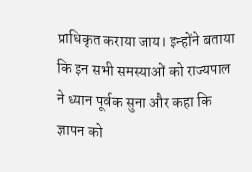प्राधिकृत कराया जाय। इन्होंने बताया कि इन सभी समस्याओं को राज्यपाल ने ध्यान पूर्वक सुना और कहा कि ज्ञापन को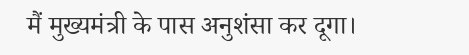मैं मुख्यमंत्री के पास अनुशंसा कर दूगा।